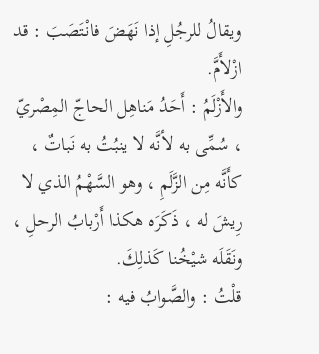ويقالُ للرجُلِ إذا نَهَضَ فانْتَصَبَ : قد ازْلأَمَّ.
والأَزْلَمُ : أَحَدُ مَناهِل الحاجّ المِصْريّ ، سُمِّى به لأنَّه لا ينبُتُ به نَباتٌ ، كأَنَّه مِن الزَّلَمِ ، وهو السَّهْمُ الذي لا رِيشَ له ، ذَكَرَه هكذا أَرْبابُ الرحلِ ، ونَقَلَه شيْخُنا كَذلِكَ.
قلْتُ : والصَّوابُ فيه :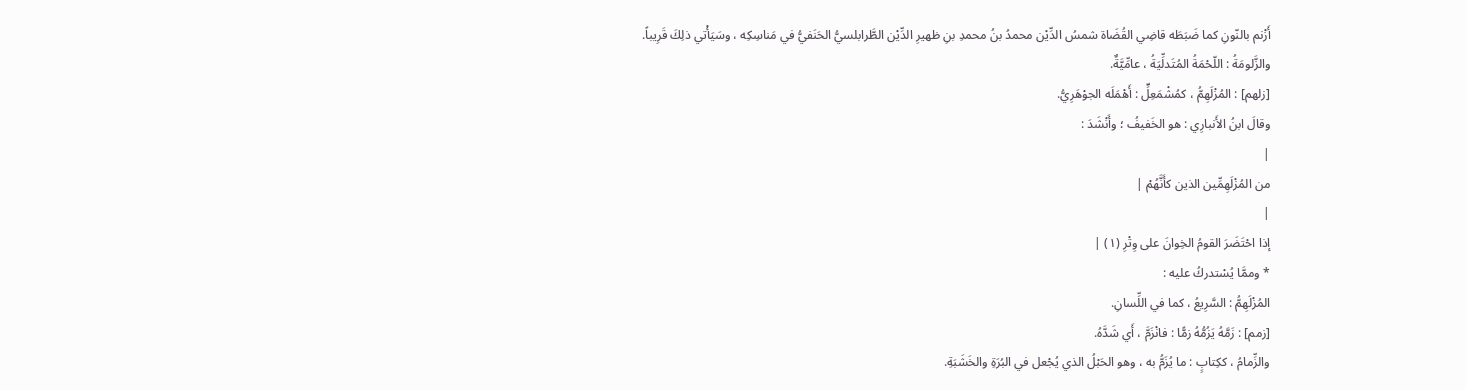أَزْنم بالنّونِ كما ضَبَطَه قاضِي القُضَاة شمسُ الدِّيْن محمدُ بنُ محمدِ بنِ ظهيرِ الدِّيْن الطَّرابلسيُّ الحَنَفيُّ في مَناسِكِه ، وسَيَأْتي ذلِكَ قَرِيباً.
والزَّلومَةُ : اللّحْمَةُ المُتَدلِّيَةُ ، عامِّيَّةٌ.
[زلهم] : المُزْلَهِمُّ ، كمُشْمَعِلٍّ : أَهْمَلَه الجوْهَرِيُّ.
وقالَ ابنُ الأَنبارِي : هو الخَفيفُ ؛ وأَنْشَدَ :
|
من المُزْلَهِمِّين الذين كأَنَّهُمْ |
|
إذا احْتَضَرَ القومُ الخِوانَ على وِتْرِ (١) |
* وممَّا يُسْتدركُ عليه :
المُزْلَهِمُّ : السَّرِيعُ ، كما في اللِّسانِ.
[زمم] : زَمَّهُ يَزُمُّهُ زمًّا : فانْزَمَّ ، أَي شَدَّهُ.
والزِّمامُ ، ككِتابٍ : ما يُزَمُّ به ، وهو الحَبْلُ الذي يُجْعل في البُرَةِ والخَشَبَةِ.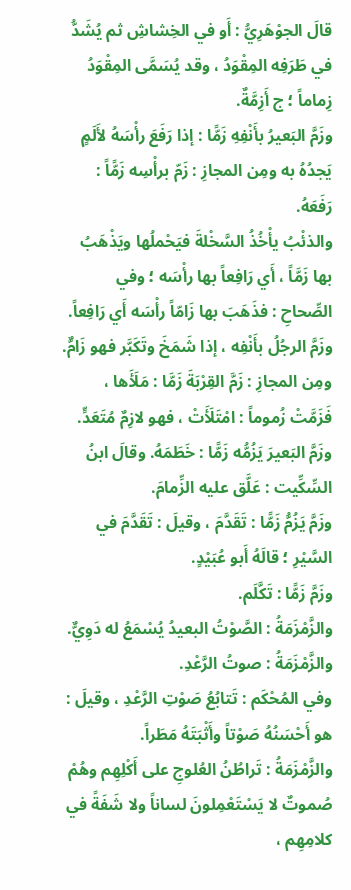قالَ الجوْهَرِيُّ : أَو في الخِشاشِ ثم يُشَدُّ في طَرَفِه المِقْوَدُ ، وقد يُسَمَّى المِقْوَدُ زِماماً ؛ ج أَزِمَّةٌ.
وزَمَّ البَعيرُ بأَنْفِهِ زَمًّا : إذا رَفَعَ رأْسَهُ لأَلَمٍ يَجدُهُ به ومِن المجازِ : زَمّ برأْسِه زَمًّاً : رَفَعَهُ.
والذئْبُ يأْخُذُ السَّخْلةَ فيَحْملُها ويَذْهَبُ بها زَمَّاً ، أَي رَافِعاً بها رأْسَه ؛ وفي الصِّحاحِ : فذَهَبَ بها زَامّاً رأْسَه أَي رَافِعاً.
وزَمَّ الرجُلُ بأَنْفِه ، إذا شَمَخَ وتَكَبَّر فهو زَامٌّ.
ومِن المجازِ : زَمَّ القِرْبَةَ زَمَّا : مَلَأَها ، فَزَمَّتْ زُموماً : امْتَلَأَتْ ، فهو لازِمٌ مُتَعَدٍّ.
وزَمَّ البَعيرَ يَزُمُّه زَمًّا : خَطَمَهُ. وقالَ ابنُ السِّكِّيت : عَلَّق عليه الزِّمامَ.
وزَمَّ يَزُمُّ زَمًّا : تَقَدَّمَ ، وقيلَ : تَقَدَّمَ في السَّيْرِ ؛ قالَهُ أَبو عُبَيْدٍ.
وزَمَّ زَمًّا : تَكَّلَم.
والزَّمْزَمَةُ : الصَّوْتُ البعيدُ يُسْمَعُ له دَوِيٌّ.
والزَّمْزَمَةُ : صوتُ الرَّعْدِ.
وفي المُحْكَم : تَتابُعُ صَوْتِ الرَّعْدِ ، وقيلَ : هو أَحْسَنُهُ صَوْتاً وأَثْبَتَهُ مَطَراً.
والزَّمْزَمَةُ : تَراطُنُ العُلوجِ على أَكْلِهِم وهُمْ صُموتٌ لا يَسْتَعْمِلونَ لساناً ولا شَفَةً في كلامِهِم ،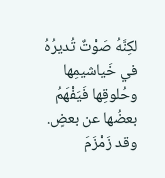لكِنَّهُ صَوْتٌ تُديرُهُ في خَياشيمِها وحُلوقِها فَيَفْهَمُ بعضُها عن بعضٍ.
وقد زَمْزَمَ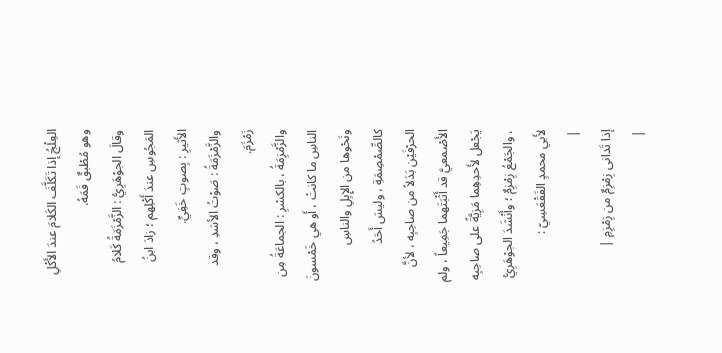العِلْجُ إذا تَكَلَّفَ الكَلامَ عندَ الأَكْلِ وهو مُطْبقٌ فَمَهُ.
وقالَ الجوْهَرِيُّ : الزَّمْزَمَةُ كَلامُ المَجُوسِ عندَ أَكْلِهم ؛ زادَ ابنُ الأَثيرِ : بِصوتٍ خَفِيٍّ.
والزَّمْزَمَةُ : صَوْتُ الأسَدِ ، وقد زَمْزَمَ.
والزَّمْزِمَةُ ، بالكسْرِ : الجماعَةُ مِن الناسِ ما كانتْ ، أَو هي خَمْسونَ ونَحْوها من الإِبِلِ والناسِ كالصِّمْصِمَةِ ، وليسَ أَحَدُ الحرْفَيْن بَدَلاً من صاحِبِه ، لأنَّ الأَصْمعيَّ قد أَثْبَتَهما جَمِيعاً ، ولم يَجْعل لأَحدِهِما مَزِيَّةً على صاحِبِه ، والجَمْعُ زِمْزِمٌ ؛ وأَنْشَدَ الجوْهَرِيُّ لأَبي محمدٍ الفَقْعَسِيّ :
|
إذا تَدانى زِمْزِمٌ من زِمْزِمِ |
|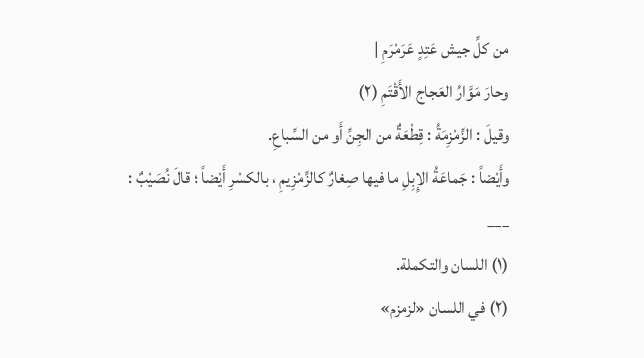من كلِّ جيش عَتِدٍ عَرَمْرَمِ |
وحارَ مَوَّارُ العَجاج الأَقْتَمِ (٢)
وقيلَ : الزِّمْزِمَةُ : قِطْعَةٌ من الجِنِّ أَو من السِّباعِ.
وأَيْضاً : جَماعَةُ الإِبِلِ ما فيها صِغارٌ كالزِّمْزِيمِ ، بالكسْرِ أَيْضاً ؛ قالَ نُصَيْبٌ :
___
(١) اللسان والتكملة.
(٢) في اللسان «لزمزم»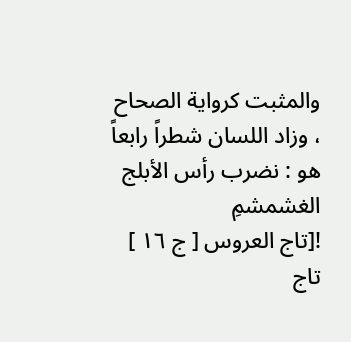والمثبت كرواية الصحاح ، وزاد اللسان شطراً رابعاً هو : نضرب رأس الأبلج الغشمشمِ
![تاج العروس [ ج ١٦ ] تاج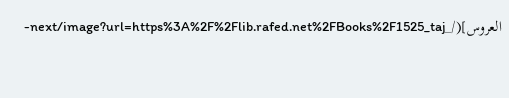العروس](/_next/image?url=https%3A%2F%2Flib.rafed.net%2FBooks%2F1525_taj-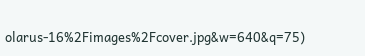olarus-16%2Fimages%2Fcover.jpg&w=640&q=75)